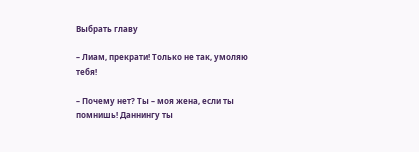Выбрать главу

– Лиам, прекрати! Только не так, умоляю тебя!

– Почему нет? Ты – моя жена, если ты помнишь! Даннингу ты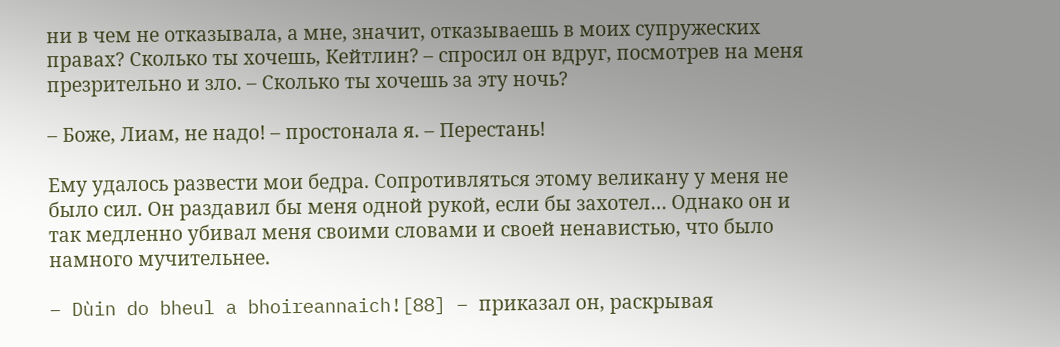ни в чем не отказывала, а мне, значит, отказываешь в моих супружеских правах? Сколько ты хочешь, Кейтлин? – спросил он вдруг, посмотрев на меня презрительно и зло. – Сколько ты хочешь за эту ночь?

– Боже, Лиам, не надо! – простонала я. – Перестань!

Ему удалось развести мои бедра. Сопротивляться этому великану у меня не было сил. Он раздавил бы меня одной рукой, если бы захотел… Однако он и так медленно убивал меня своими словами и своей ненавистью, что было намного мучительнее.

– Dùin do bheul a bhoireannaich![88] – приказал он, раскрывая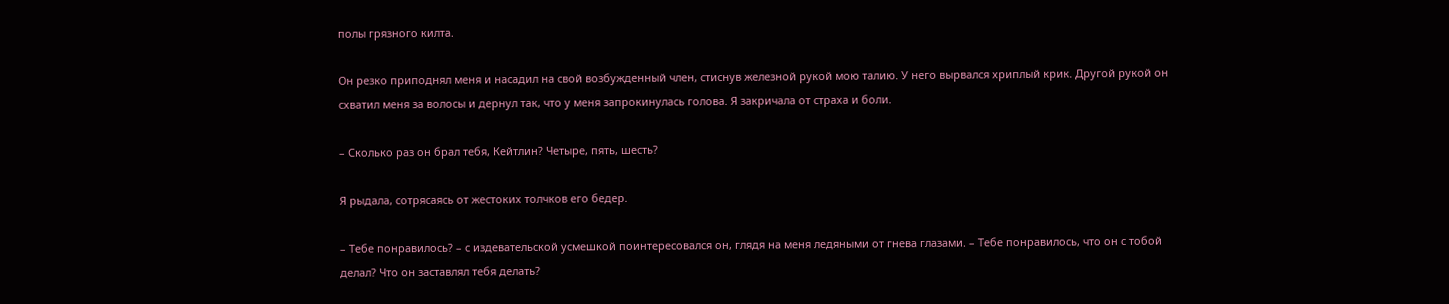полы грязного килта.

Он резко приподнял меня и насадил на свой возбужденный член, стиснув железной рукой мою талию. У него вырвался хриплый крик. Другой рукой он схватил меня за волосы и дернул так, что у меня запрокинулась голова. Я закричала от страха и боли.

– Сколько раз он брал тебя, Кейтлин? Четыре, пять, шесть?

Я рыдала, сотрясаясь от жестоких толчков его бедер.

– Тебе понравилось? – с издевательской усмешкой поинтересовался он, глядя на меня ледяными от гнева глазами. – Тебе понравилось, что он с тобой делал? Что он заставлял тебя делать?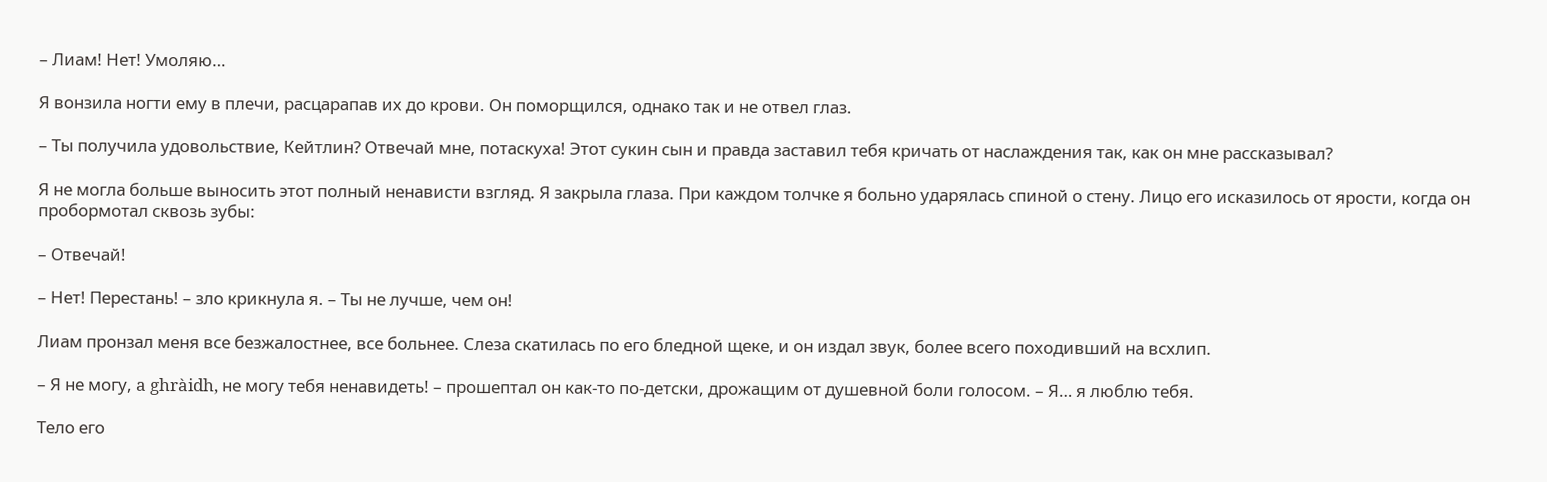– Лиам! Нет! Умоляю…

Я вонзила ногти ему в плечи, расцарапав их до крови. Он поморщился, однако так и не отвел глаз.

– Ты получила удовольствие, Кейтлин? Отвечай мне, потаскуха! Этот сукин сын и правда заставил тебя кричать от наслаждения так, как он мне рассказывал?

Я не могла больше выносить этот полный ненависти взгляд. Я закрыла глаза. При каждом толчке я больно ударялась спиной о стену. Лицо его исказилось от ярости, когда он пробормотал сквозь зубы:

– Отвечай!

– Нет! Перестань! – зло крикнула я. – Ты не лучше, чем он!

Лиам пронзал меня все безжалостнее, все больнее. Слеза скатилась по его бледной щеке, и он издал звук, более всего походивший на всхлип.

– Я не могу, a ghràidh, не могу тебя ненавидеть! – прошептал он как-то по-детски, дрожащим от душевной боли голосом. – Я… я люблю тебя.

Тело его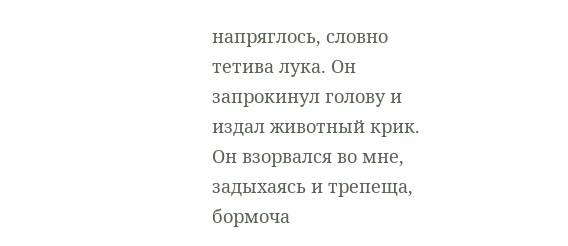напряглось, словно тетива лука. Он запрокинул голову и издал животный крик. Он взорвался во мне, задыхаясь и трепеща, бормоча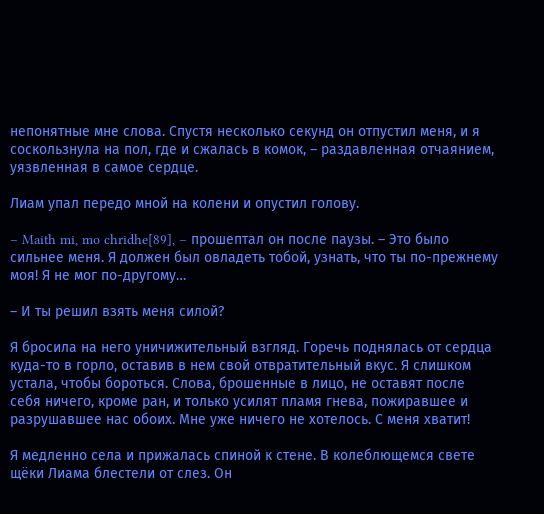непонятные мне слова. Спустя несколько секунд он отпустил меня, и я соскользнула на пол, где и сжалась в комок, – раздавленная отчаянием, уязвленная в самое сердце.

Лиам упал передо мной на колени и опустил голову.

– Maith mi, mo chridhe[89], – прошептал он после паузы. – Это было сильнее меня. Я должен был овладеть тобой, узнать, что ты по-прежнему моя! Я не мог по-другому…

– И ты решил взять меня силой?

Я бросила на него уничижительный взгляд. Горечь поднялась от сердца куда-то в горло, оставив в нем свой отвратительный вкус. Я слишком устала, чтобы бороться. Слова, брошенные в лицо, не оставят после себя ничего, кроме ран, и только усилят пламя гнева, пожиравшее и разрушавшее нас обоих. Мне уже ничего не хотелось. С меня хватит!

Я медленно села и прижалась спиной к стене. В колеблющемся свете щёки Лиама блестели от слез. Он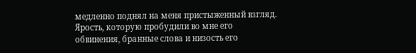медленно поднял на меня пристыженный взгляд. Ярость, которую пробудили во мне его обвинения, бранные слова и низость его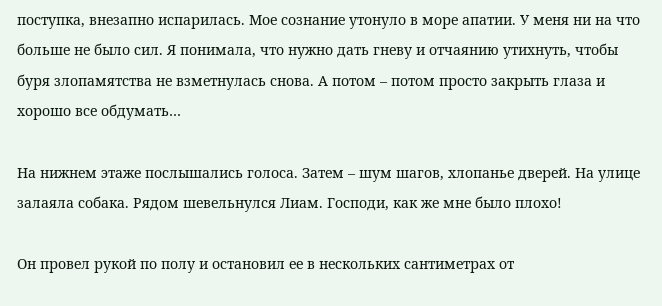поступка, внезапно испарилась. Мое сознание утонуло в море апатии. У меня ни на что больше не было сил. Я понимала, что нужно дать гневу и отчаянию утихнуть, чтобы буря злопамятства не взметнулась снова. А потом – потом просто закрыть глаза и хорошо все обдумать…

На нижнем этаже послышались голоса. Затем – шум шагов, хлопанье дверей. На улице залаяла собака. Рядом шевельнулся Лиам. Господи, как же мне было плохо!

Он провел рукой по полу и остановил ее в нескольких сантиметрах от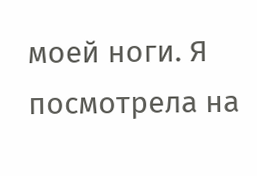моей ноги. Я посмотрела на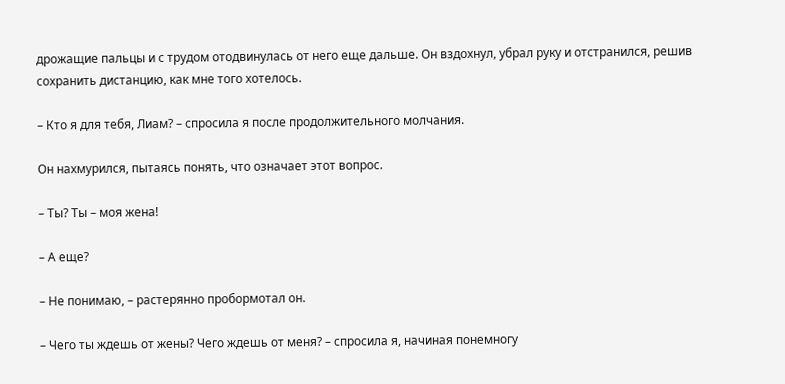дрожащие пальцы и с трудом отодвинулась от него еще дальше. Он вздохнул, убрал руку и отстранился, решив сохранить дистанцию, как мне того хотелось.

– Кто я для тебя, Лиам? – спросила я после продолжительного молчания.

Он нахмурился, пытаясь понять, что означает этот вопрос.

– Ты? Ты – моя жена!

– А еще?

– Не понимаю, – растерянно пробормотал он.

– Чего ты ждешь от жены? Чего ждешь от меня? – спросила я, начиная понемногу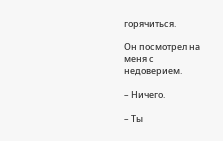горячиться.

Он посмотрел на меня с недоверием.

– Ничего.

– Ты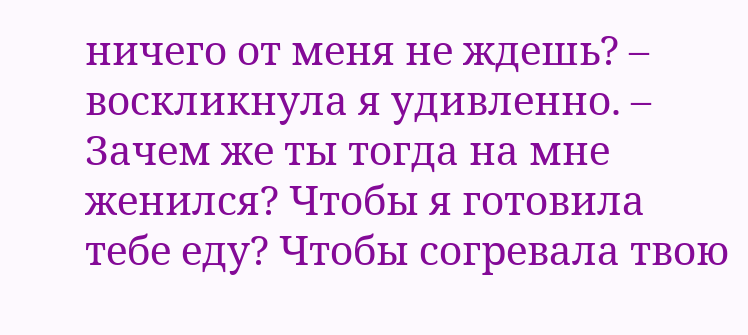ничего от меня не ждешь? – воскликнула я удивленно. – Зачем же ты тогда на мне женился? Чтобы я готовила тебе еду? Чтобы согревала твою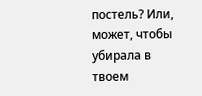постель? Или, может, чтобы убирала в твоем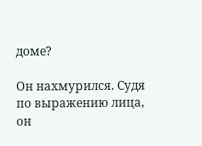доме?

Он нахмурился. Судя по выражению лица, он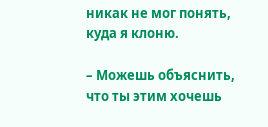никак не мог понять, куда я клоню.

– Можешь объяснить, что ты этим хочешь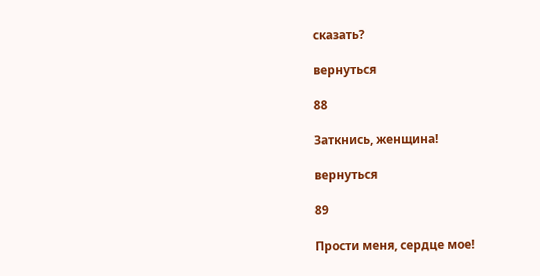сказать?

вернуться

88

Заткнись, женщина!

вернуться

89

Прости меня, сердце мое!